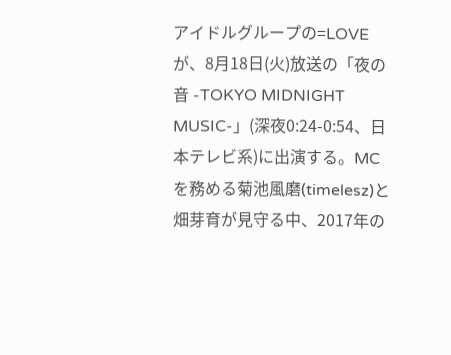アイドルグループの=LOVEが、8月18日(火)放送の「夜の音 -TOKYO MIDNIGHT MUSIC-」(深夜0:24-0:54、日本テレビ系)に出演する。MCを務める菊池風磨(timelesz)と畑芽育が見守る中、2017年の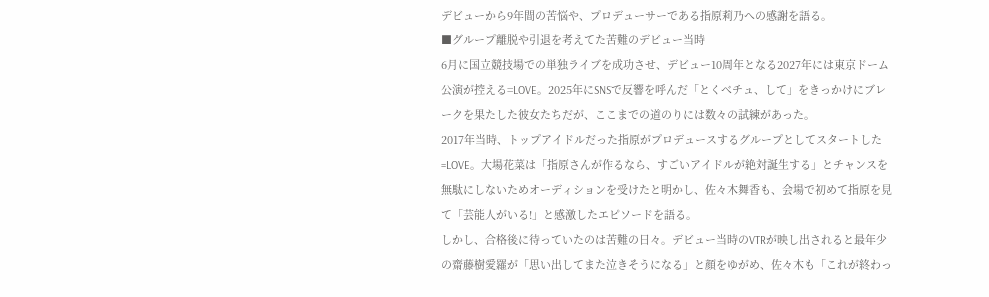デビューから9年間の苦悩や、プロデューサーである指原莉乃への感謝を語る。
■グループ離脱や引退を考えてた苦難のデビュー当時
6月に国立競技場での単独ライブを成功させ、デビュー10周年となる2027年には東京ドーム公演が控える=LOVE。2025年にSNSで反響を呼んだ「とくべチュ、して」をきっかけにブレークを果たした彼女たちだが、ここまでの道のりには数々の試練があった。
2017年当時、トップアイドルだった指原がプロデュースするグループとしてスタートした=LOVE。大場花菜は「指原さんが作るなら、すごいアイドルが絶対誕生する」とチャンスを無駄にしないためオーディションを受けたと明かし、佐々木舞香も、会場で初めて指原を見て「芸能人がいる!」と感激したエピソードを語る。
しかし、合格後に待っていたのは苦難の日々。デビュー当時のVTRが映し出されると最年少の齋藤樹愛羅が「思い出してまた泣きそうになる」と顔をゆがめ、佐々木も「これが終わっ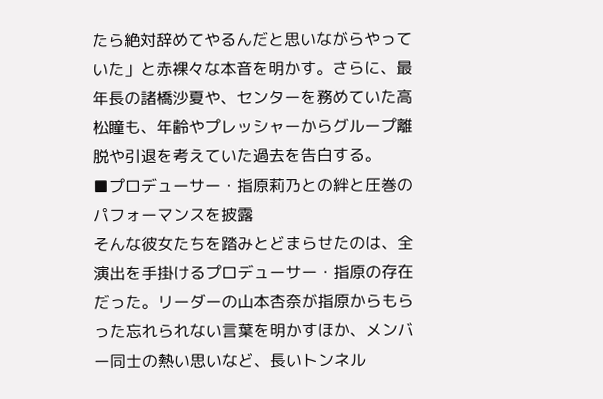たら絶対辞めてやるんだと思いながらやっていた」と赤裸々な本音を明かす。さらに、最年長の諸橋沙夏や、センターを務めていた高松瞳も、年齢やプレッシャーからグループ離脱や引退を考えていた過去を告白する。
■プロデューサー・指原莉乃との絆と圧巻のパフォーマンスを披露
そんな彼女たちを踏みとどまらせたのは、全演出を手掛けるプロデューサー・指原の存在だった。リーダーの山本杏奈が指原からもらった忘れられない言葉を明かすほか、メンバー同士の熱い思いなど、長いトンネル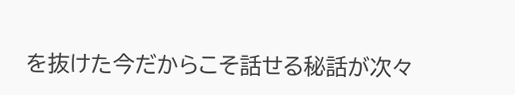を抜けた今だからこそ話せる秘話が次々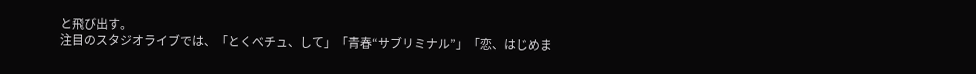と飛び出す。
注目のスタジオライブでは、「とくべチュ、して」「青春“サブリミナル”」「恋、はじめま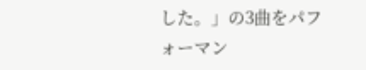した。」の3曲をパフォーマン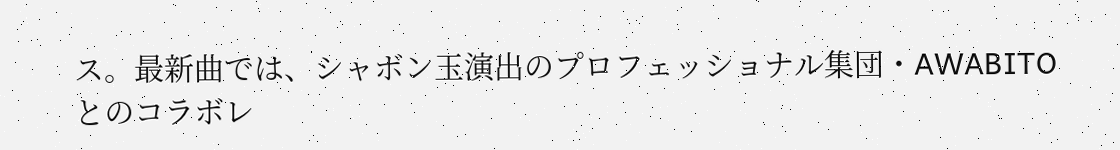ス。最新曲では、シャボン玉演出のプロフェッショナル集団・AWABITOとのコラボレ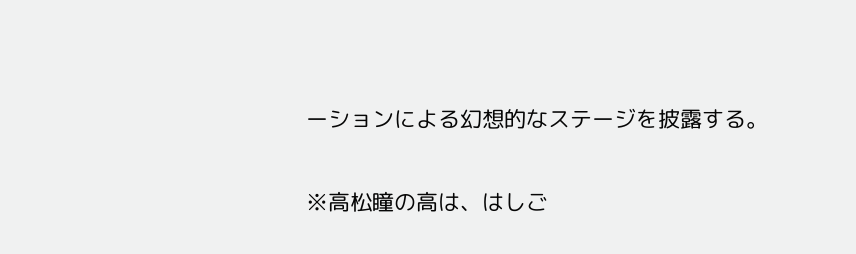ーションによる幻想的なステージを披露する。

※高松瞳の高は、はしご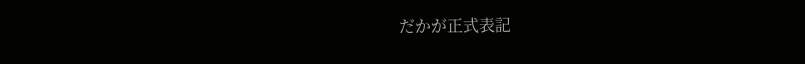だかが正式表記